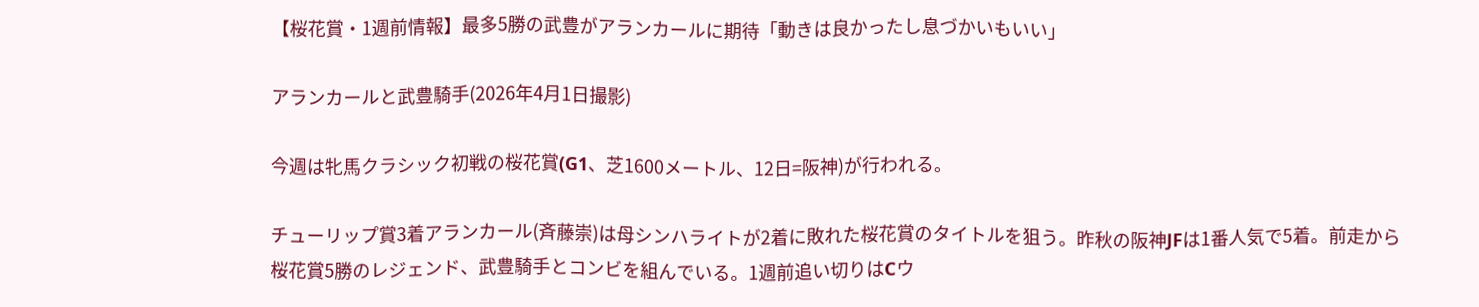【桜花賞・1週前情報】最多5勝の武豊がアランカールに期待「動きは良かったし息づかいもいい」

アランカールと武豊騎手(2026年4月1日撮影)

今週は牝馬クラシック初戦の桜花賞(G1、芝1600メートル、12日=阪神)が行われる。

チューリップ賞3着アランカール(斉藤崇)は母シンハライトが2着に敗れた桜花賞のタイトルを狙う。昨秋の阪神JFは1番人気で5着。前走から桜花賞5勝のレジェンド、武豊騎手とコンビを組んでいる。1週前追い切りはCウ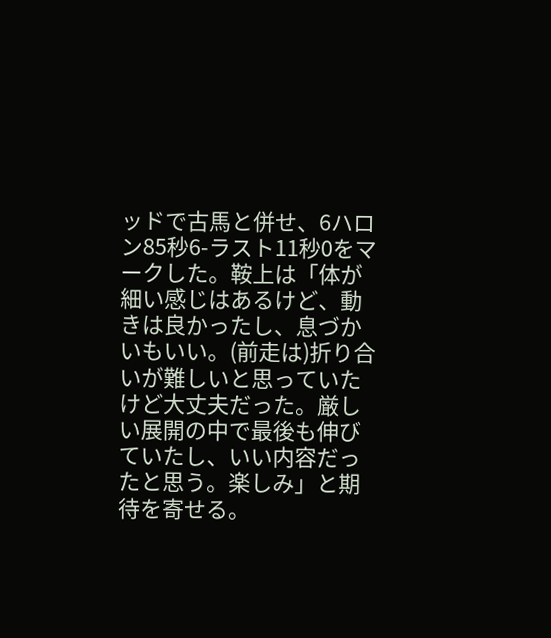ッドで古馬と併せ、6ハロン85秒6-ラスト11秒0をマークした。鞍上は「体が細い感じはあるけど、動きは良かったし、息づかいもいい。(前走は)折り合いが難しいと思っていたけど大丈夫だった。厳しい展開の中で最後も伸びていたし、いい内容だったと思う。楽しみ」と期待を寄せる。